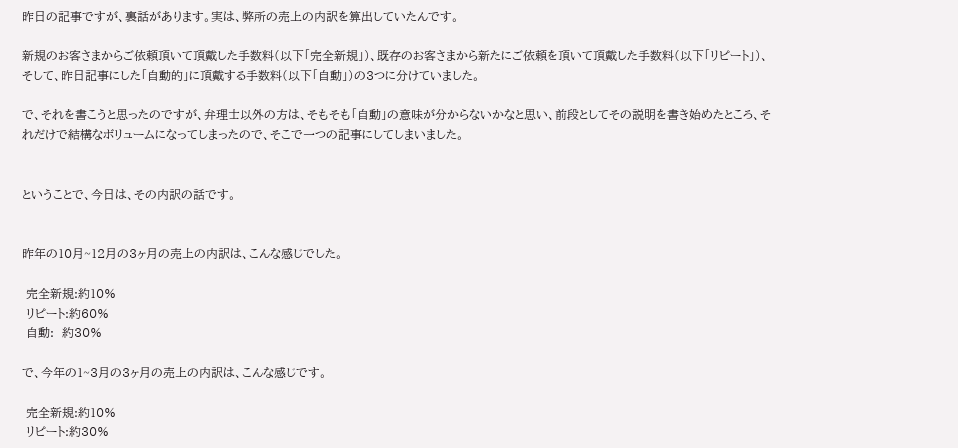昨日の記事ですが、裏話があります。実は、弊所の売上の内訳を算出していたんです。

新規のお客さまからご依頼頂いて頂戴した手数料(以下「完全新規」)、既存のお客さまから新たにご依頼を頂いて頂戴した手数料(以下「リピート」)、そして、昨日記事にした「自動的」に頂戴する手数料(以下「自動」)の3つに分けていました。

で、それを書こうと思ったのですが、弁理士以外の方は、そもそも「自動」の意味が分からないかなと思い、前段としてその説明を書き始めたところ、それだけで結構なボリュームになってしまったので、そこで一つの記事にしてしまいました。


ということで、今日は、その内訳の話です。


昨年の10月~12月の3ヶ月の売上の内訳は、こんな感じでした。

 完全新規:約10%
 リピート:約60%
 自動:  約30%

で、今年の1~3月の3ヶ月の売上の内訳は、こんな感じです。

 完全新規:約10%
 リピート:約30%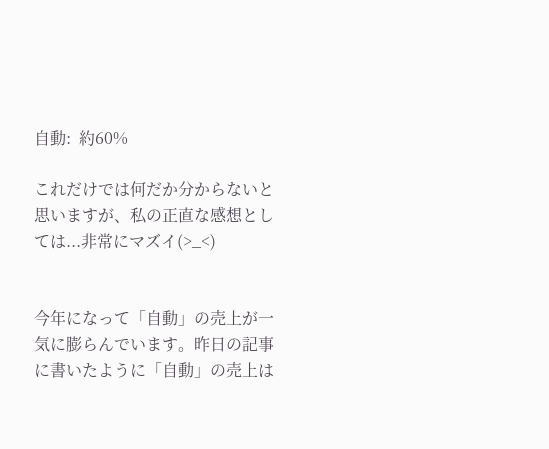自動:  約60%

これだけでは何だか分からないと思いますが、私の正直な感想としては...非常にマズイ(>_<)


今年になって「自動」の売上が一気に膨らんでいます。昨日の記事に書いたように「自動」の売上は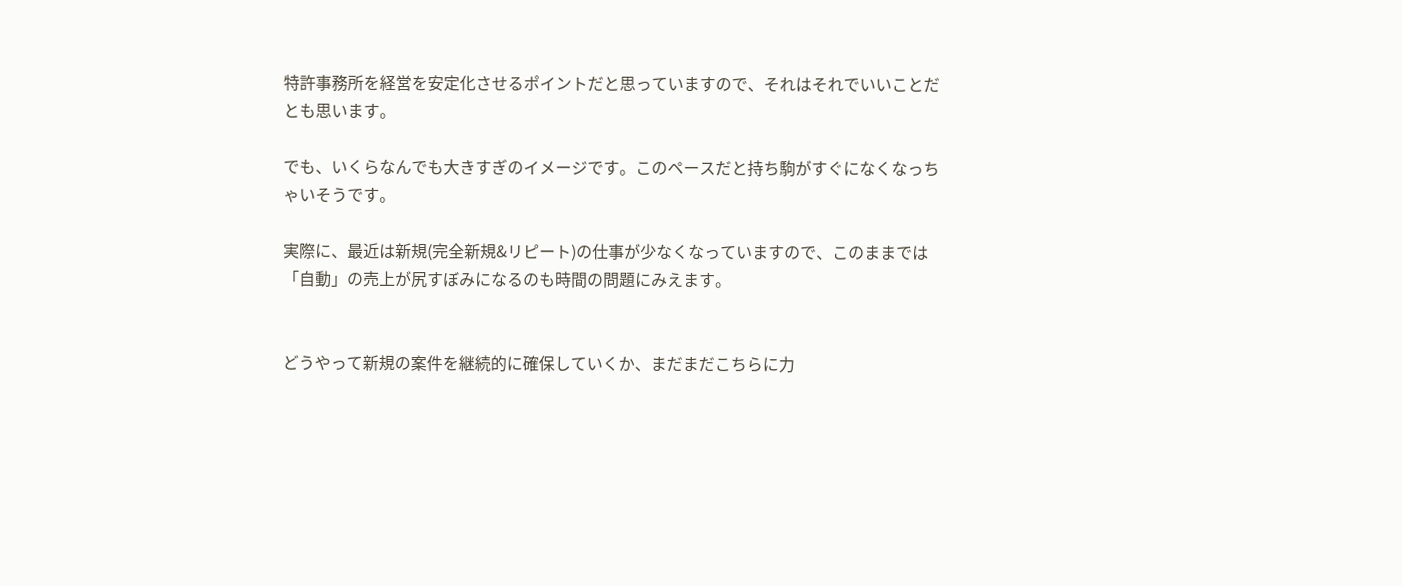特許事務所を経営を安定化させるポイントだと思っていますので、それはそれでいいことだとも思います。

でも、いくらなんでも大きすぎのイメージです。このペースだと持ち駒がすぐになくなっちゃいそうです。

実際に、最近は新規(完全新規&リピート)の仕事が少なくなっていますので、このままでは「自動」の売上が尻すぼみになるのも時間の問題にみえます。


どうやって新規の案件を継続的に確保していくか、まだまだこちらに力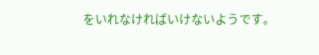をいれなければいけないようです。